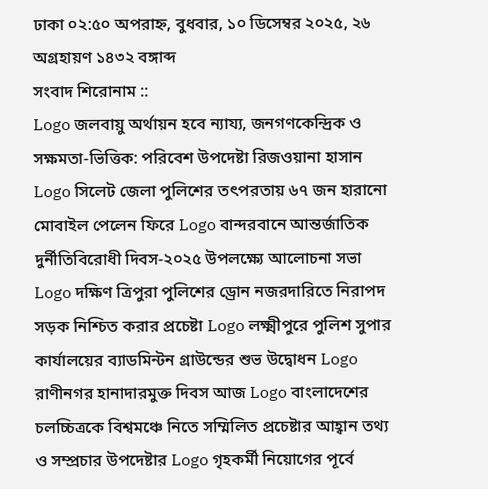ঢাকা ০২:৫০ অপরাহ্ন, বুধবার, ১০ ডিসেম্বর ২০২৫, ২৬ অগ্রহায়ণ ১৪৩২ বঙ্গাব্দ
সংবাদ শিরোনাম ::
Logo জলবায়ু অর্থায়ন হবে ন্যায্য, জনগণকেন্দ্রিক ও সক্ষমতা-ভিত্তিক: পরিবেশ উপদেষ্টা রিজওয়ানা হাসান Logo সিলেট জেলা পুলিশের তৎপরতায় ৬৭ জন হারানো মোবাইল পেলেন ফিরে Logo বান্দরবানে আন্তর্জাতিক দুর্নীতিবিরোধী দিবস-২০২৫ উপলক্ষ্যে আলোচনা সভা Logo দক্ষিণ ত্রিপুরা পুলিশের ড্রোন নজরদারিতে নিরাপদ সড়ক নিশ্চিত করার প্রচেষ্টা Logo লক্ষ্মীপুরে পুলিশ সুপার কার্যালয়ের ব্যাডমিন্টন গ্রাউন্ডের শুভ উদ্বোধন Logo রাণীনগর হানাদারমুক্ত দিবস আজ Logo বাংলাদেশের চলচ্চিত্রকে বিশ্বমঞ্চে নিতে সম্মিলিত প্রচেষ্টার আহ্বান তথ্য ও সম্প্রচার উপদেষ্টার Logo গৃহকর্মী নিয়োগের পূর্বে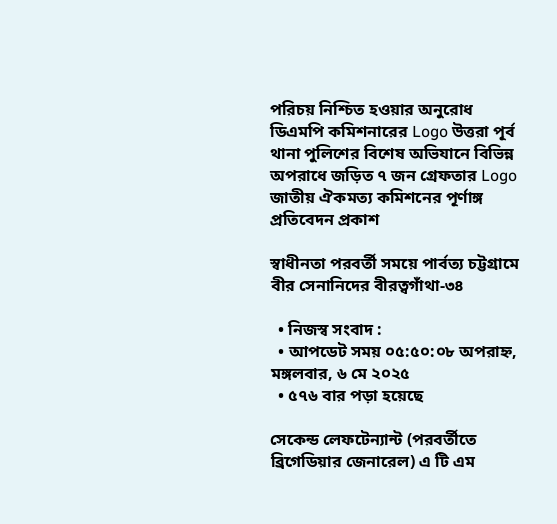পরিচয় নিশ্চিত হওয়ার অনুরোধ ডিএমপি কমিশনারের Logo উত্তরা পূর্ব থানা পুলিশের বিশেষ অভিযানে বিভিন্ন অপরাধে জড়িত ৭ জন গ্রেফতার Logo জাতীয় ঐকমত্য কমিশনের পূর্ণাঙ্গ প্রতিবেদন প্রকাশ

স্বাধীনতা পরবর্তী সময়ে পার্বত্য চট্টগ্রামে বীর সেনানিদের বীরত্বগাঁথা-৩৪

  • নিজস্ব সংবাদ :
  • আপডেট সময় ০৫:৫০:০৮ অপরাহ্ন, মঙ্গলবার, ৬ মে ২০২৫
  • ৫৭৬ বার পড়া হয়েছে

সেকেন্ড লেফটেন্যান্ট (পরবর্তীতে ব্রিগেডিয়ার জেনারেল) এ টি এম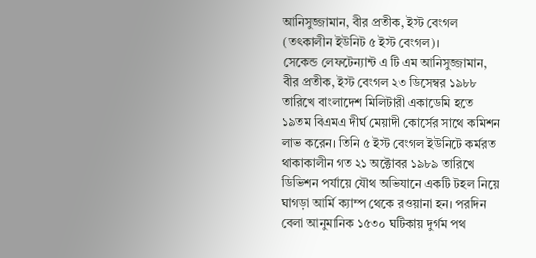আনিসুজ্জামান, বীর প্রতীক, ইস্ট বেংগল (তৎকালীন ইউনিট ৫ ইস্ট বেংগল)।
সেকেন্ড লেফটেন্যান্ট এ টি এম আনিসুজ্জামান, বীর প্রতীক, ইস্ট বেংগল ২৩ ডিসেম্বর ১৯৮৮ তারিখে বাংলাদেশ মিলিটারী একাডেমি হতে ১৯তম বিএমএ দীর্ঘ মেয়াদী কোর্সের সাথে কমিশন লাভ করেন। তিনি ৫ ইস্ট বেংগল ইউনিটে কর্মরত থাকাকালীন গত ২১ অক্টোবর ১৯৮৯ তারিখে ডিভিশন পর্যায়ে যৌথ অভিযানে একটি টহল নিয়ে ঘাগড়া আর্মি ক্যাম্প থেকে রওয়ানা হন। পরদিন বেলা আনুমানিক ১৫৩০ ঘটিকায় দুর্গম পথ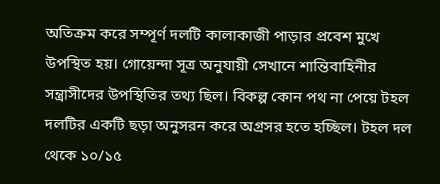অতিক্রম করে সম্পূর্ণ দলটি কালাকাজী পাড়ার প্রবেশ মুখে উপস্থিত হয়। গোয়েন্দা সূত্র অনুযায়ী সেখানে শান্তিবাহিনীর সন্ত্রাসীদের উপস্থিতির তথ্য ছিল। বিকল্প কোন পথ না পেয়ে টহল দলটির একটি ছড়া অনুসরন করে অগ্রসর হতে হচ্ছিল। টহল দল থেকে ১০/১৫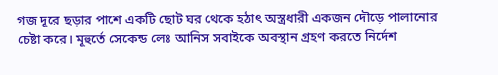গজ দূরে ছড়ার পাশে একটি ছোট ঘর থেকে হঠাৎ অস্ত্রধারী একজন দৌড়ে পালানোর চেষ্টা করে। মূহুর্তে সেকেন্ড লেঃ আনিস সবাইকে অবস্থান গ্রহণ করতে নির্দেশ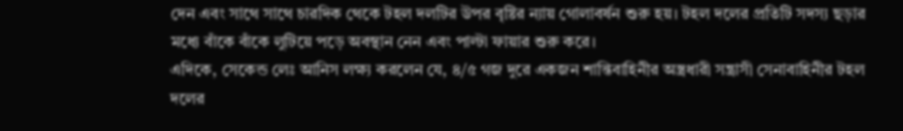দেন এবং সাথে সাথে চারদিক থেকে টহল দলটির উপর বৃষ্টির ন্যায় গোলাবর্ষন শুরু হয়। টহল দলের প্রতিটি সদস্য ছড়ার মধ্যে বাঁকে বাঁকে লুটিয়ে পড়ে অবস্থান নেন এবং পাল্টা ফায়ার শুরু করে।
এদিকে, সেকেন্ড লেঃ আনিস লক্ষ্য করলেন যে, ৪/৫ গজ দুরে একজন শান্তিবাহিনীর অস্ত্রধারী সন্ত্রাসী সেনাবাহিনীর টহল দলের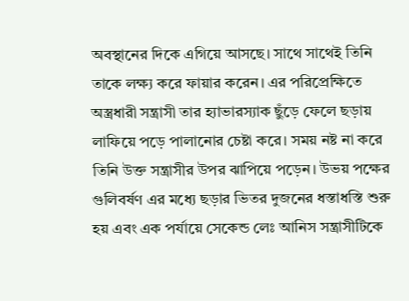অবস্থানের দিকে এগিয়ে আসছে। সাথে সাথেই তিনি তাকে লক্ষ্য করে ফায়ার করেন। এর পরিপ্রেক্ষিতে অস্ত্রধারী সন্ত্রাসী তার হ্যাভারস্যাক ছুঁড়ে ফেলে ছড়ায় লাফিয়ে পড়ে পালানোর চেষ্টা করে। সময় নষ্ট না করে তিনি উক্ত সন্ত্রাসীর উপর ঝাপিয়ে পড়েন। উভয় পক্ষের গুলিবর্ষণ এর মধ্যে ছড়ার ভিতর দুজনের ধস্তাধস্তি শুরু হয় এবং এক পর্যায়ে সেকেন্ড লেঃ আনিস সন্ত্রাসীটিকে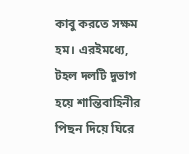কাবু করতে সক্ষম হম। এরইমধ্যে, টহল দলটি দুভাগ হয়ে শান্তিবাহিনীর পিছন দিয়ে ঘিরে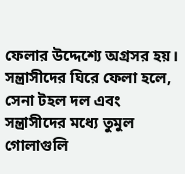ফেলার উদ্দেশ্যে অগ্রসর হয়। সন্ত্রাসীদের ঘিরে ফেলা হলে, সেনা টহল দল এবং সন্ত্রাসীদের মধ্যে তুমুল গোলাগুলি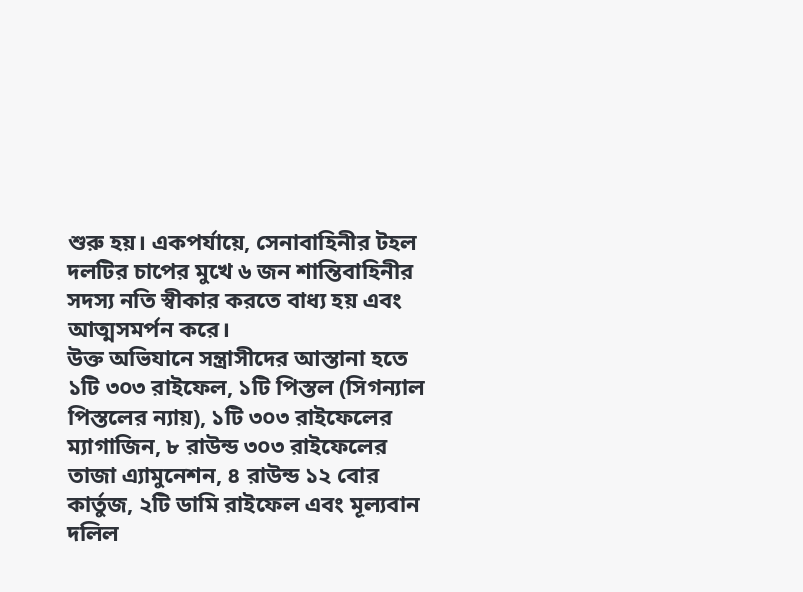শুরু হয়। একপর্যায়ে, সেনাবাহিনীর টহল দলটির চাপের মুখে ৬ জন শান্তিবাহিনীর সদস্য নতি স্বীকার করতে বাধ্য হয় এবং আত্মসমর্পন করে।
উক্ত অভিযানে সন্ত্রাসীদের আস্তানা হতে ১টি ৩০৩ রাইফেল, ১টি পিস্তল (সিগন্যাল পিস্তলের ন্যায়), ১টি ৩০৩ রাইফেলের ম্যাগাজিন, ৮ রাউন্ড ৩০৩ রাইফেলের তাজা এ্যামুনেশন, ৪ রাউন্ড ১২ বোর কার্তুজ, ২টি ডামি রাইফেল এবং মূল্যবান দলিল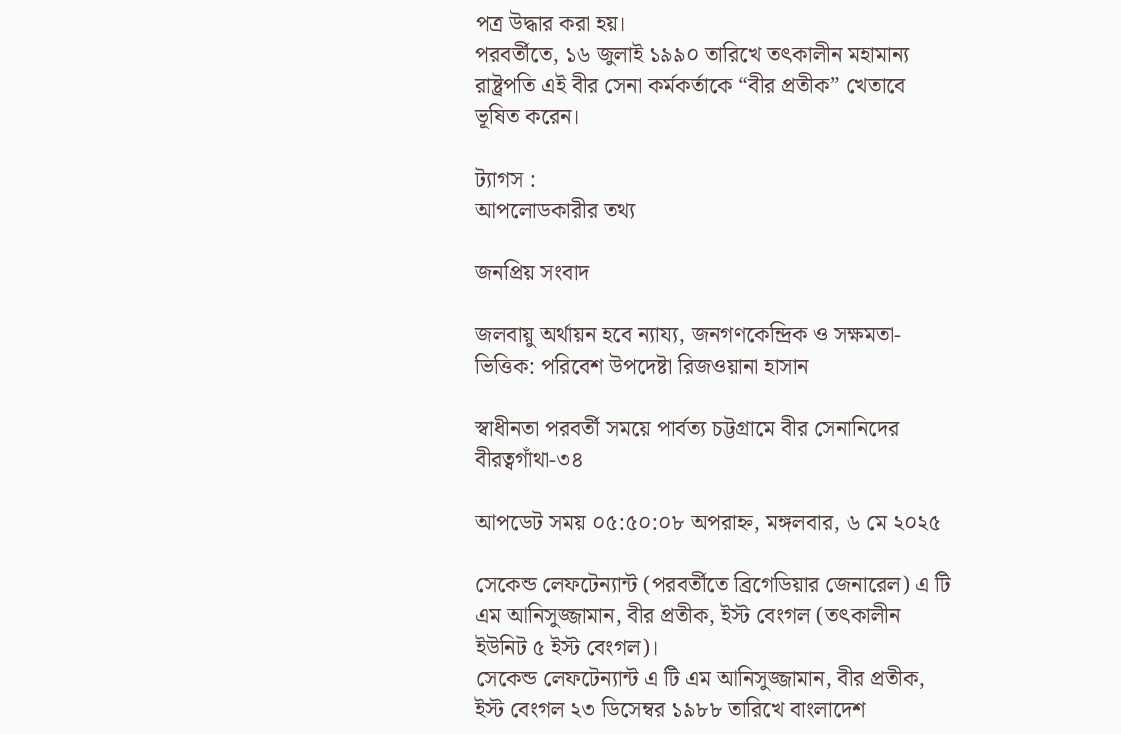পত্র উদ্ধার করা হয়।
পরবর্তীতে, ১৬ জুলাই ১৯৯০ তারিখে তৎকালীন মহামান্য রাষ্ট্রপতি এই বীর সেনা কর্মকর্তাকে “বীর প্রতীক” খেতাবে ভূষিত করেন।

ট্যাগস :
আপলোডকারীর তথ্য

জনপ্রিয় সংবাদ

জলবায়ু অর্থায়ন হবে ন্যায্য, জনগণকেন্দ্রিক ও সক্ষমতা-ভিত্তিক: পরিবেশ উপদেষ্টা রিজওয়ানা হাসান

স্বাধীনতা পরবর্তী সময়ে পার্বত্য চট্টগ্রামে বীর সেনানিদের বীরত্বগাঁথা-৩৪

আপডেট সময় ০৫:৫০:০৮ অপরাহ্ন, মঙ্গলবার, ৬ মে ২০২৫

সেকেন্ড লেফটেন্যান্ট (পরবর্তীতে ব্রিগেডিয়ার জেনারেল) এ টি এম আনিসুজ্জামান, বীর প্রতীক, ইস্ট বেংগল (তৎকালীন ইউনিট ৫ ইস্ট বেংগল)।
সেকেন্ড লেফটেন্যান্ট এ টি এম আনিসুজ্জামান, বীর প্রতীক, ইস্ট বেংগল ২৩ ডিসেম্বর ১৯৮৮ তারিখে বাংলাদেশ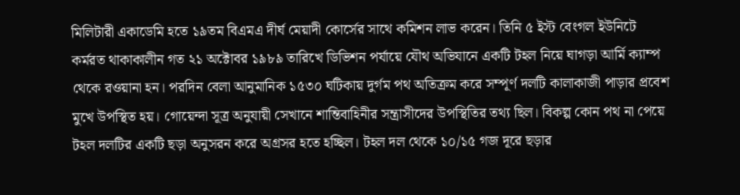মিলিটারী একাডেমি হতে ১৯তম বিএমএ দীর্ঘ মেয়াদী কোর্সের সাথে কমিশন লাভ করেন। তিনি ৫ ইস্ট বেংগল ইউনিটে কর্মরত থাকাকালীন গত ২১ অক্টোবর ১৯৮৯ তারিখে ডিভিশন পর্যায়ে যৌথ অভিযানে একটি টহল নিয়ে ঘাগড়া আর্মি ক্যাম্প থেকে রওয়ানা হন। পরদিন বেলা আনুমানিক ১৫৩০ ঘটিকায় দুর্গম পথ অতিক্রম করে সম্পূর্ণ দলটি কালাকাজী পাড়ার প্রবেশ মুখে উপস্থিত হয়। গোয়েন্দা সূত্র অনুযায়ী সেখানে শান্তিবাহিনীর সন্ত্রাসীদের উপস্থিতির তথ্য ছিল। বিকল্প কোন পথ না পেয়ে টহল দলটির একটি ছড়া অনুসরন করে অগ্রসর হতে হচ্ছিল। টহল দল থেকে ১০/১৫ গজ দূরে ছড়ার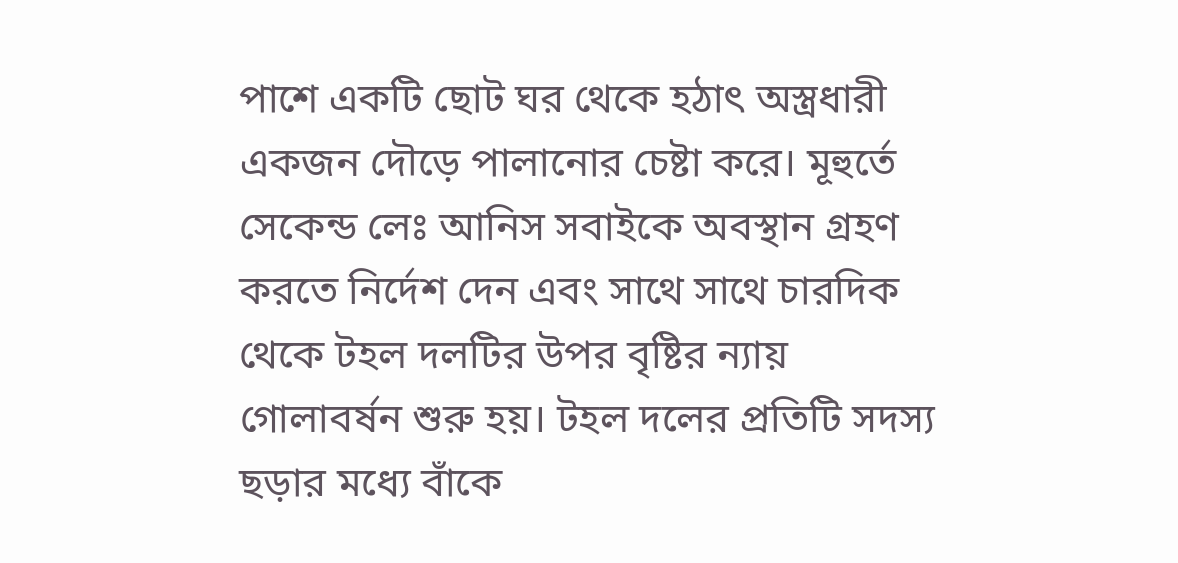পাশে একটি ছোট ঘর থেকে হঠাৎ অস্ত্রধারী একজন দৌড়ে পালানোর চেষ্টা করে। মূহুর্তে সেকেন্ড লেঃ আনিস সবাইকে অবস্থান গ্রহণ করতে নির্দেশ দেন এবং সাথে সাথে চারদিক থেকে টহল দলটির উপর বৃষ্টির ন্যায় গোলাবর্ষন শুরু হয়। টহল দলের প্রতিটি সদস্য ছড়ার মধ্যে বাঁকে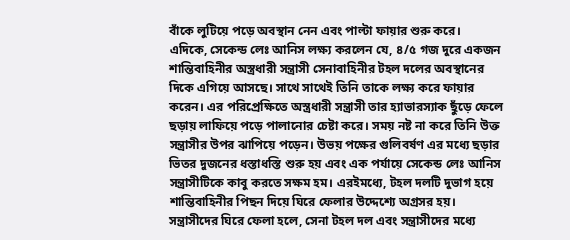বাঁকে লুটিয়ে পড়ে অবস্থান নেন এবং পাল্টা ফায়ার শুরু করে।
এদিকে, সেকেন্ড লেঃ আনিস লক্ষ্য করলেন যে, ৪/৫ গজ দুরে একজন শান্তিবাহিনীর অস্ত্রধারী সন্ত্রাসী সেনাবাহিনীর টহল দলের অবস্থানের দিকে এগিয়ে আসছে। সাথে সাথেই তিনি তাকে লক্ষ্য করে ফায়ার করেন। এর পরিপ্রেক্ষিতে অস্ত্রধারী সন্ত্রাসী তার হ্যাভারস্যাক ছুঁড়ে ফেলে ছড়ায় লাফিয়ে পড়ে পালানোর চেষ্টা করে। সময় নষ্ট না করে তিনি উক্ত সন্ত্রাসীর উপর ঝাপিয়ে পড়েন। উভয় পক্ষের গুলিবর্ষণ এর মধ্যে ছড়ার ভিতর দুজনের ধস্তাধস্তি শুরু হয় এবং এক পর্যায়ে সেকেন্ড লেঃ আনিস সন্ত্রাসীটিকে কাবু করতে সক্ষম হম। এরইমধ্যে, টহল দলটি দুভাগ হয়ে শান্তিবাহিনীর পিছন দিয়ে ঘিরে ফেলার উদ্দেশ্যে অগ্রসর হয়। সন্ত্রাসীদের ঘিরে ফেলা হলে, সেনা টহল দল এবং সন্ত্রাসীদের মধ্যে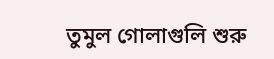তুমুল গোলাগুলি শুরু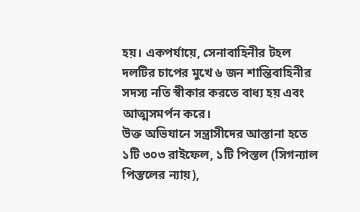হয়। একপর্যায়ে, সেনাবাহিনীর টহল দলটির চাপের মুখে ৬ জন শান্তিবাহিনীর সদস্য নতি স্বীকার করতে বাধ্য হয় এবং আত্মসমর্পন করে।
উক্ত অভিযানে সন্ত্রাসীদের আস্তানা হতে ১টি ৩০৩ রাইফেল, ১টি পিস্তল (সিগন্যাল পিস্তলের ন্যায়),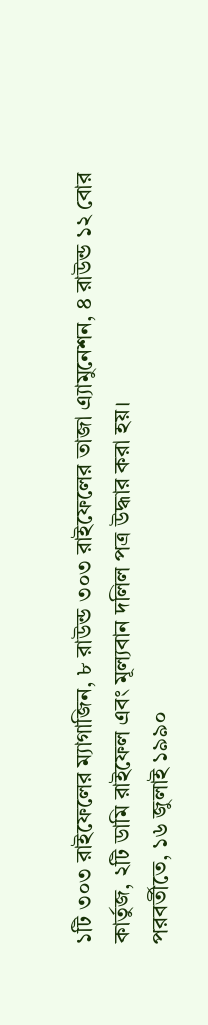১টি ৩০৩ রাইফেলের ম্যাগাজিন, ৮ রাউন্ড ৩০৩ রাইফেলের তাজা এ্যামুনেশন, ৪ রাউন্ড ১২ বোর কার্তুজ, ২টি ডামি রাইফেল এবং মূল্যবান দলিল পত্র উদ্ধার করা হয়।
পরবর্তীতে, ১৬ জুলাই ১৯৯০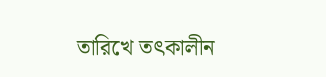তারিখে তৎকালীন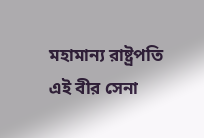মহামান্য রাষ্ট্রপতি এই বীর সেনা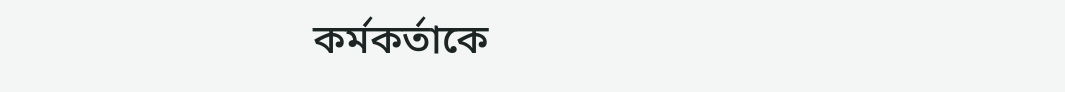কর্মকর্তাকে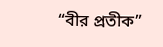“বীর প্রতীক”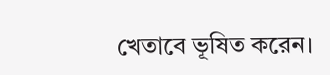খেতাবে ভূষিত করেন।